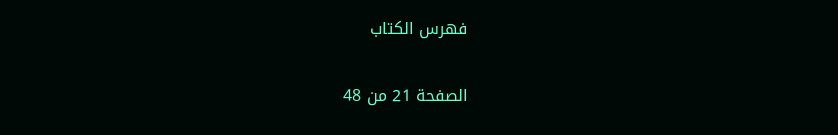فهرس الكتاب

الصفحة 21 من 48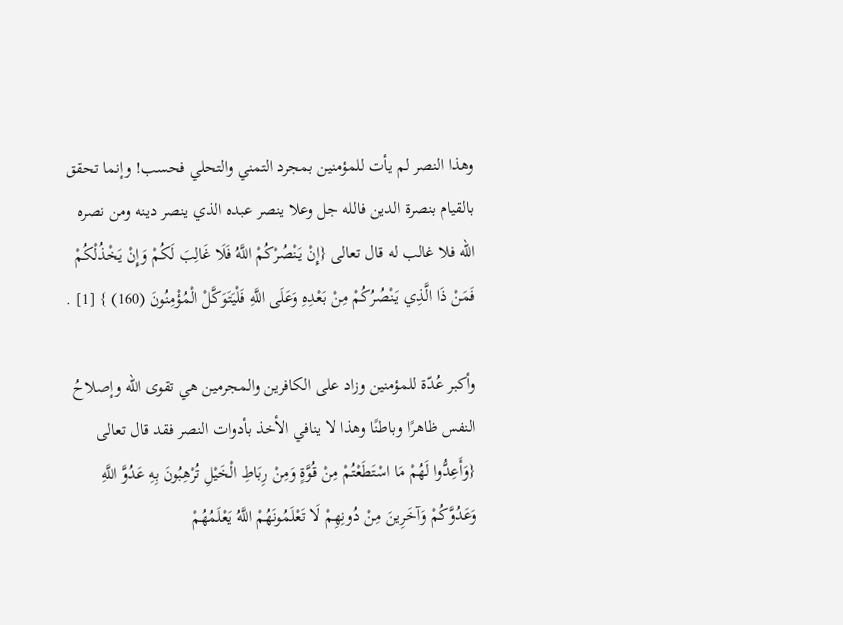وهذا النصر لم يأت للمؤمنين بمجرد التمني والتحلي فحسب! وإنما تحقق بالقيام بنصرة الدين فالله جل وعلا ينصر عبده الذي ينصر دينه ومن نصره الله فلا غالب له قال تعالى {إِنْ يَنْصُرْكُمْ اللَّهُ فَلَا غَالِبَ لَكُمْ وَإِنْ يَخْذُلْكُمْ فَمَنْ ذَا الَّذِي يَنْصُرُكُمْ مِنْ بَعْدِهِ وَعَلَى اللَّهِ فَلْيَتَوَكَّلْ الْمُؤْمِنُونَ (160) } [1] .

وأكبر عُدّة للمؤمنين وزاد على الكافرين والمجرمين هي تقوى الله وإصلاحُ النفس ظاهرًا وباطنًا وهذا لا ينافي الأخذ بأدوات النصر فقد قال تعالى {وَأَعِدُّوا لَهُمْ مَا اسْتَطَعْتُمْ مِنْ قُوَّةٍ وَمِنْ رِبَاطِ الْخَيْلِ تُرْهِبُونَ بِهِ عَدُوَّ اللَّهِ وَعَدُوَّكُمْ وَآخَرِينَ مِنْ دُونِهِمْ لَا تَعْلَمُونَهُمْ اللَّهُ يَعْلَمُهُمْ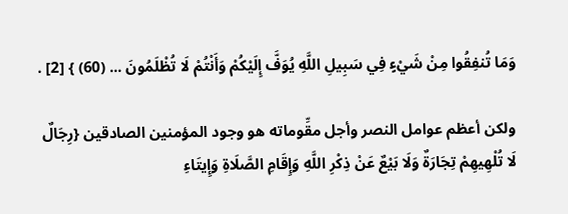وَمَا تُنفِقُوا مِنْ شَيْءٍ فِي سَبِيلِ اللَّهِ يُوَفَّ إِلَيْكُمْ وَأَنْتُمْ لَا تُظْلَمُونَ ... (60) } [2] .

ولكن أعظم عوامل النصر وأجل مقِّوماته هو وجود المؤمنين الصادقين {رِجَالٌ لَا تُلْهِيهِمْ تِجَارَةٌ وَلَا بَيْعٌ عَنْ ذِكْرِ اللَّهِ وَإِقَامِ الصَّلَاةِ وَإِيتَاءِ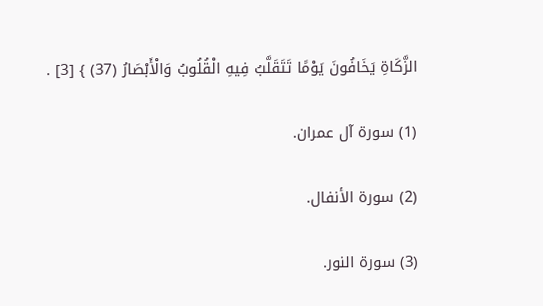الزَّكَاةِ يَخَافُونَ يَوْمًا تَتَقَلَّبُ فِيهِ الْقُلُوبُ وَالْأَبْصَارُ (37) } [3] .

(1) سورة آل عمران.

(2) سورة الأنفال.

(3) سورة النور.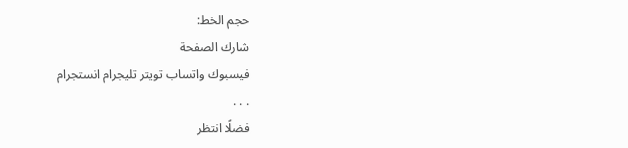حجم الخط:
شارك الصفحة
فيسبوك واتساب تويتر تليجرام انستجرام
. . .
فضلًا انتظر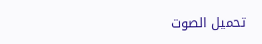تحميل الصوت